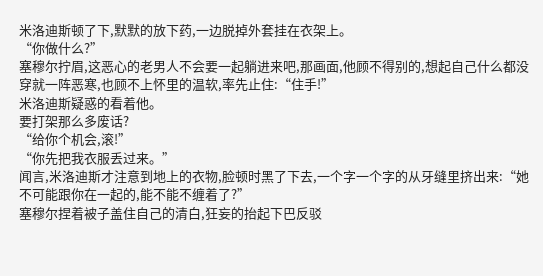米洛迪斯顿了下,默默的放下药,一边脱掉外套挂在衣架上。
“你做什么?”
塞穆尔拧眉,这恶心的老男人不会要一起躺进来吧,那画面,他顾不得别的,想起自己什么都没穿就一阵恶寒,也顾不上怀里的温软,率先止住:“住手!”
米洛迪斯疑惑的看着他。
要打架那么多废话?
“给你个机会,滚!”
“你先把我衣服丢过来。”
闻言,米洛迪斯才注意到地上的衣物,脸顿时黑了下去,一个字一个字的从牙缝里挤出来:“她不可能跟你在一起的,能不能不缠着了?”
塞穆尔捏着被子盖住自己的清白,狂妄的抬起下巴反驳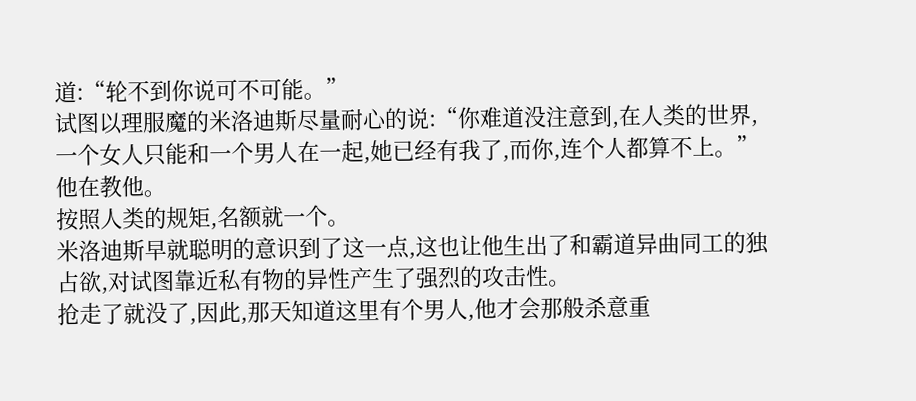道:“轮不到你说可不可能。”
试图以理服魔的米洛迪斯尽量耐心的说:“你难道没注意到,在人类的世界,一个女人只能和一个男人在一起,她已经有我了,而你,连个人都算不上。”
他在教他。
按照人类的规矩,名额就一个。
米洛迪斯早就聪明的意识到了这一点,这也让他生出了和霸道异曲同工的独占欲,对试图靠近私有物的异性产生了强烈的攻击性。
抢走了就没了,因此,那天知道这里有个男人,他才会那般杀意重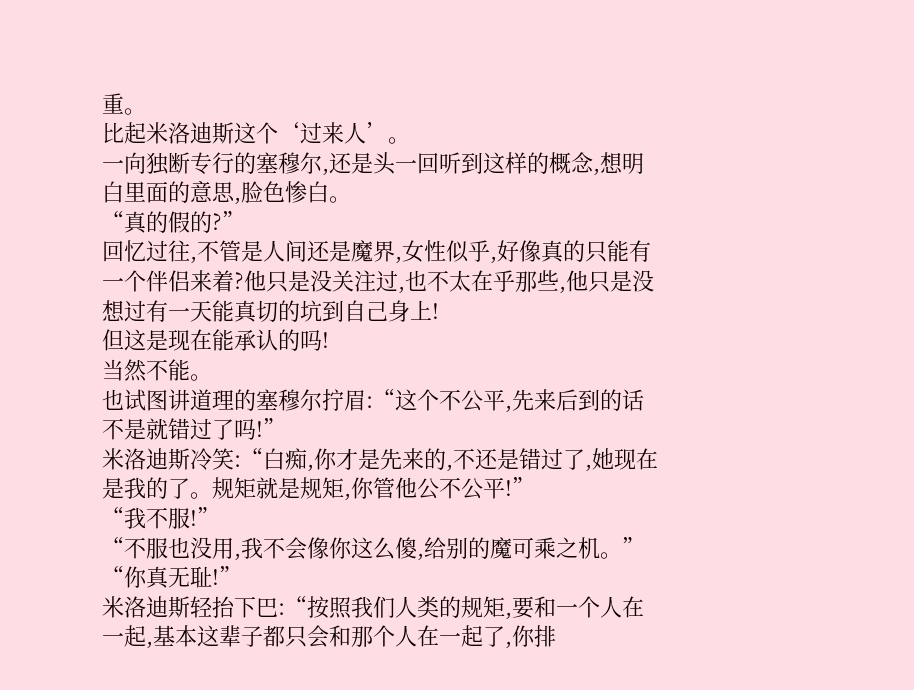重。
比起米洛迪斯这个‘过来人’。
一向独断专行的塞穆尔,还是头一回听到这样的概念,想明白里面的意思,脸色惨白。
“真的假的?”
回忆过往,不管是人间还是魔界,女性似乎,好像真的只能有一个伴侣来着?他只是没关注过,也不太在乎那些,他只是没想过有一天能真切的坑到自己身上!
但这是现在能承认的吗!
当然不能。
也试图讲道理的塞穆尔拧眉:“这个不公平,先来后到的话不是就错过了吗!”
米洛迪斯冷笑:“白痴,你才是先来的,不还是错过了,她现在是我的了。规矩就是规矩,你管他公不公平!”
“我不服!”
“不服也没用,我不会像你这么傻,给别的魔可乘之机。”
“你真无耻!”
米洛迪斯轻抬下巴:“按照我们人类的规矩,要和一个人在一起,基本这辈子都只会和那个人在一起了,你排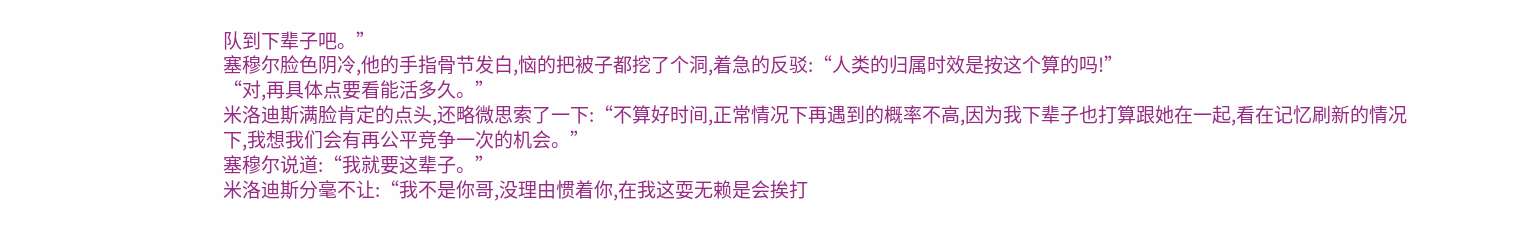队到下辈子吧。”
塞穆尔脸色阴冷,他的手指骨节发白,恼的把被子都挖了个洞,着急的反驳:“人类的归属时效是按这个算的吗!”
“对,再具体点要看能活多久。”
米洛迪斯满脸肯定的点头,还略微思索了一下:“不算好时间,正常情况下再遇到的概率不高,因为我下辈子也打算跟她在一起,看在记忆刷新的情况下,我想我们会有再公平竞争一次的机会。”
塞穆尔说道:“我就要这辈子。”
米洛迪斯分毫不让:“我不是你哥,没理由惯着你,在我这耍无赖是会挨打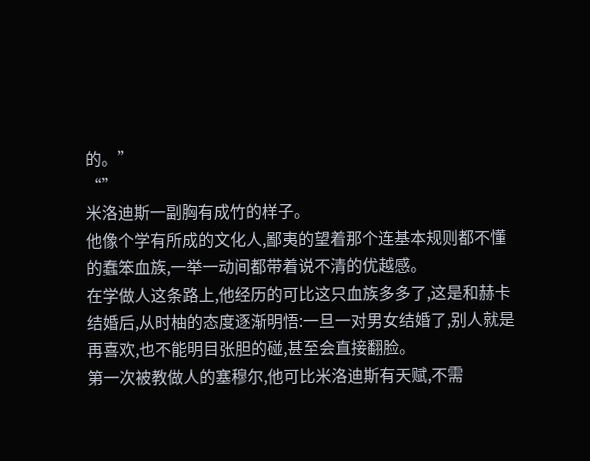的。”
“”
米洛迪斯一副胸有成竹的样子。
他像个学有所成的文化人,鄙夷的望着那个连基本规则都不懂的蠢笨血族,一举一动间都带着说不清的优越感。
在学做人这条路上,他经历的可比这只血族多多了,这是和赫卡结婚后,从时柚的态度逐渐明悟:一旦一对男女结婚了,别人就是再喜欢,也不能明目张胆的碰,甚至会直接翻脸。
第一次被教做人的塞穆尔,他可比米洛迪斯有天赋,不需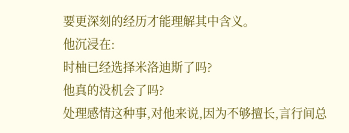要更深刻的经历才能理解其中含义。
他沉浸在:
时柚已经选择米洛迪斯了吗?
他真的没机会了吗?
处理感情这种事,对他来说,因为不够擅长,言行间总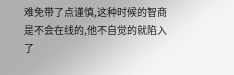难免带了点谨慎,这种时候的智商是不会在线的,他不自觉的就陷入了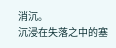消沉。
沉浸在失落之中的塞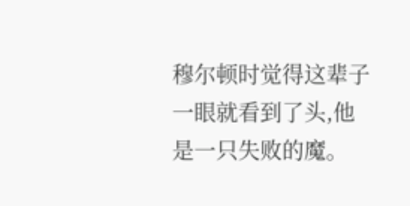穆尔顿时觉得这辈子一眼就看到了头,他是一只失败的魔。